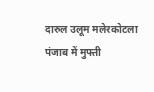दारुल उलूम मलेरकोटला पंजाब में मुफ्ती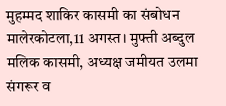मुहम्मद शाकिर कासमी का संबोधन
मालेरकोटला,11 अगस्त। मुफ्ती अब्दुल मलिक कासमी, अध्यक्ष जमीयत उलमा संगरूर व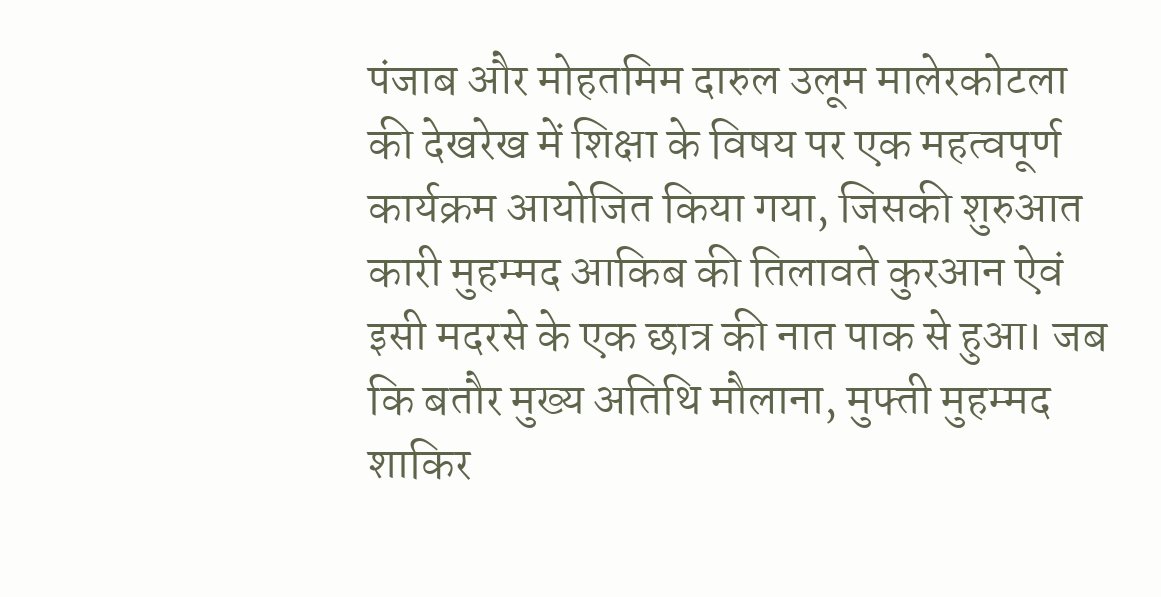पंजाब और मोहतमिम दारुल उलूम मालेरकोटला की देखरेख में शिक्षा के विषय पर एक महत्वपूर्ण कार्यक्रम आयोजित किया गया, जिसकी शुरुआत कारी मुहम्मद आकिब की तिलावते कुरआन ऐवं इसी मदरसे के एक छात्र की नात पाक से हुआ। जब कि बतौर मुख्य अतिथि मौलाना, मुफ्ती मुहम्मद शाकिर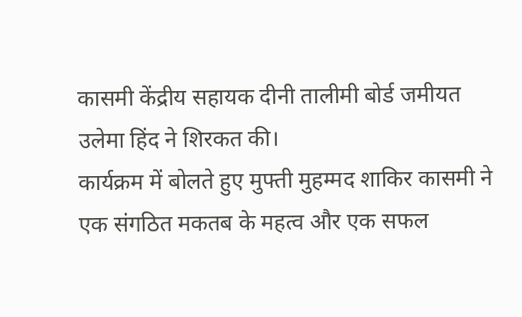कासमी केंद्रीय सहायक दीनी तालीमी बोर्ड जमीयत उलेमा हिंद ने शिरकत की।
कार्यक्रम में बोलते हुए मुफ्ती मुहम्मद शाकिर कासमी ने एक संगठित मकतब के महत्व और एक सफल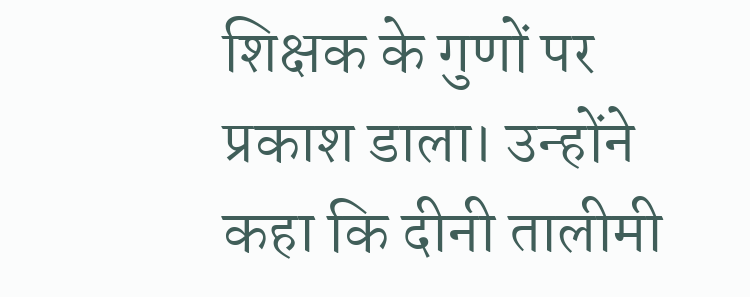शिक्षक के गुणों पर प्रकाश डाला। उन्होंने कहा कि दीनी तालीमी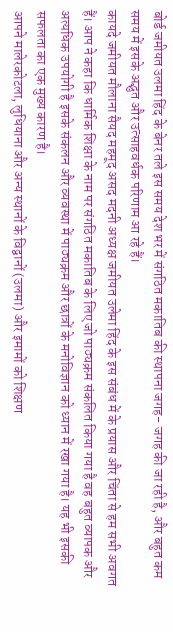बोर्ड जमीयत उलमा हिंद के बेनर तले इस समय देश भर में संगठित मकातिब की स्थापना जगह- जगह की जा रही है, और बहुत कम समय में इसके अद्भुत और उत्साहवर्धक परिणाम आ रहे हैं।
कायदे जमीयत मौलाना सैयद महमूद असद मदनी अध्यक्ष जमीयत उलेमा हिंद के इस संबंध में के प्रयास और चिंता से हम सभी अवगत हैं। आप ने कहा कि धार्मिक शिक्षा के नाम पर संगठित मकातिब के लिए जो पाठ्यक्रम संकलित किया गया है वह बहुत व्यापक और अत्यधिक उपयोगी है इसके संकलन और व्यवस्था में पाठ्यक्रम और छात्रों के मनोविज्ञान को ध्यान में रखा गया है। यह भी इसकी सफलता का एक मुख्य कारण है।
आपने मालेरकोटला, लुधियाना और अन्य स्थानों के विद्वानों (उलमा) और इमामों को शिक्षण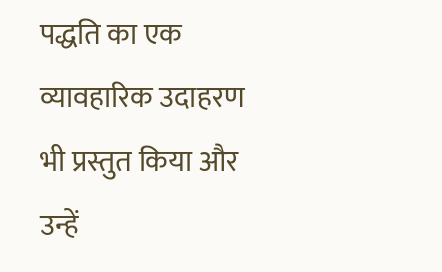पद्धति का एक व्यावहारिक उदाहरण भी प्रस्तुत किया और उन्हें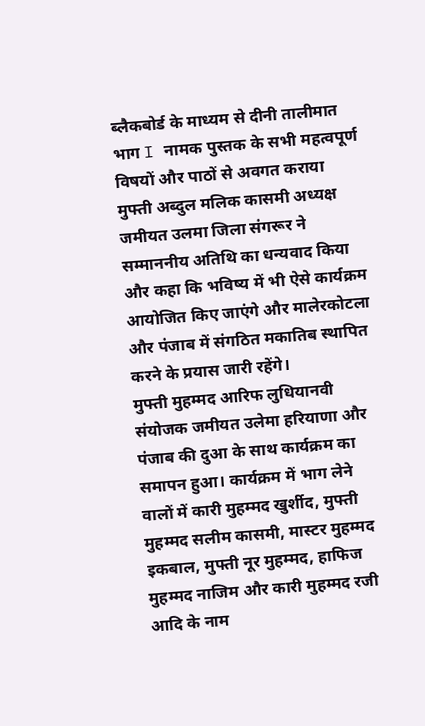ब्लैकबोर्ड के माध्यम से दीनी तालीमात भाग I नामक पुस्तक के सभी महत्वपूर्ण विषयों और पाठों से अवगत कराया
मुफ्ती अब्दुल मलिक कासमी अध्यक्ष जमीयत उलमा जिला संगरूर ने सम्माननीय अतिथि का धन्यवाद किया और कहा कि भविष्य में भी ऐसे कार्यक्रम आयोजित किए जाएंगे और मालेरकोटला और पंजाब में संगठित मकातिब स्थापित करने के प्रयास जारी रहेंगे।
मुफ्ती मुहम्मद आरिफ लुधियानवी संयोजक जमीयत उलेमा हरियाणा और पंजाब की दुआ के साथ कार्यक्रम का समापन हुआ। कार्यक्रम में भाग लेने वालों में कारी मुहम्मद खुर्शीद, मुफ्ती मुहम्मद सलीम कासमी, मास्टर मुहम्मद इकबाल, मुफ्ती नूर मुहम्मद, हाफिज मुहम्मद नाजिम और कारी मुहम्मद रजी आदि के नाम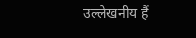उल्लेखनीय हैं